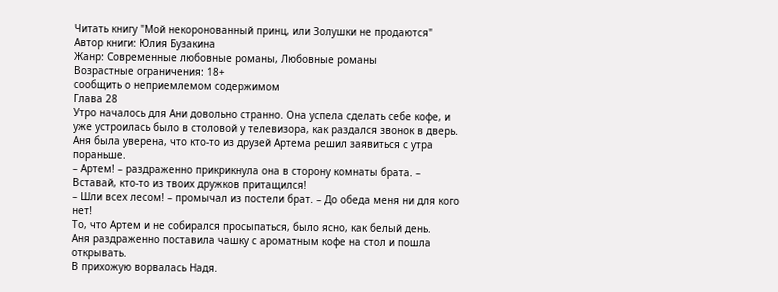Читать книгу "Мой некоронованный принц, или Золушки не продаются"
Автор книги: Юлия Бузакина
Жанр: Современные любовные романы, Любовные романы
Возрастные ограничения: 18+
сообщить о неприемлемом содержимом
Глава 28
Утро началось для Ани довольно странно. Она успела сделать себе кофе, и уже устроилась было в столовой у телевизора, как раздался звонок в дверь.
Аня была уверена, что кто-то из друзей Артема решил заявиться с утра пораньше.
– Артем! – раздраженно прикрикнула она в сторону комнаты брата. – Вставай, кто-то из твоих дружков притащился!
– Шли всех лесом! – промычал из постели брат. – До обеда меня ни для кого нет!
То, что Артем и не собирался просыпаться, было ясно, как белый день.
Аня раздраженно поставила чашку с ароматным кофе на стол и пошла открывать.
В прихожую ворвалась Надя.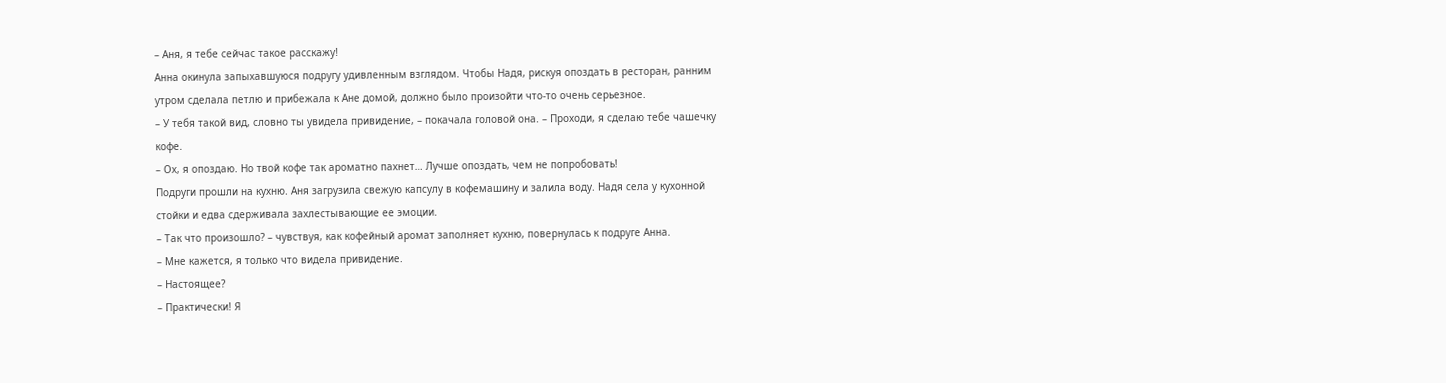– Аня, я тебе сейчас такое расскажу!
Анна окинула запыхавшуюся подругу удивленным взглядом. Чтобы Надя, рискуя опоздать в ресторан, ранним утром сделала петлю и прибежала к Ане домой, должно было произойти что-то очень серьезное.
– У тебя такой вид, словно ты увидела привидение, – покачала головой она. – Проходи, я сделаю тебе чашечку кофе.
– Ох, я опоздаю. Но твой кофе так ароматно пахнет… Лучше опоздать, чем не попробовать!
Подруги прошли на кухню. Аня загрузила свежую капсулу в кофемашину и залила воду. Надя села у кухонной стойки и едва сдерживала захлестывающие ее эмоции.
– Так что произошло? – чувствуя, как кофейный аромат заполняет кухню, повернулась к подруге Анна.
– Мне кажется, я только что видела привидение.
– Настоящее?
– Практически! Я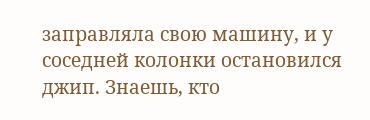заправляла свою машину, и у соседней колонки остановился джип. Знаешь, кто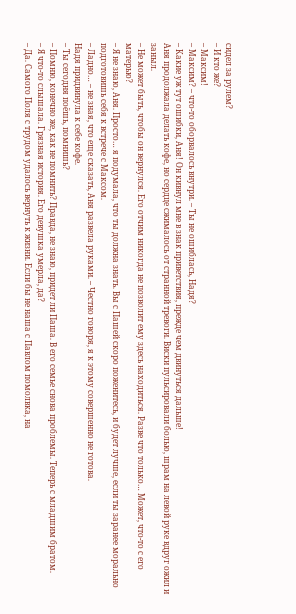сидел за рулем?
– И кто же?
– Максим!
– Максим? – что-то оборвалось внутри. – Ты не ошиблась, Надя?
– Какие уж тут ошибки, Аня! Он кивнул мне в знак приветствия, прежде чем двинуться дальше!
Аня продолжала делать кофе, но сердце сжималось от странной тревоги. Виски пульсировали болью, шрам на левой руке вдруг ожил и заныл.
– Не может быть, чтобы он вернулся. Его отчим никогда не позволит ему здесь находиться. Разве что только… Может, что-то с его матерью?
– Я не знаю, Аня. Просто… я подумала, что ты должна знать. Вы с Пашей скоро поженитесь, и будет лучше, если ты заранее морально подготовишь себя к встрече с Максом.
– Ладно… – не зная, что еще сказать, Аня развела руками. – Честно говоря, я к этому совершенно не готова.
Надя придвинула к себе кофе.
– Ты сегодня поёшь, помнишь?
– Помню, конечно же, как не помнить? Правда, не знаю, придет ли Паша. В его семье снова проблемы. Теперь с младшим братом.
– Я что-то слышала. Грязная история. Его девушка умерла, да?
– Да. Самого Поля с трудом удалось вернуть к жизни. Если бы не наша с Павлом помолвка, на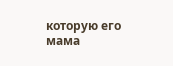которую его мама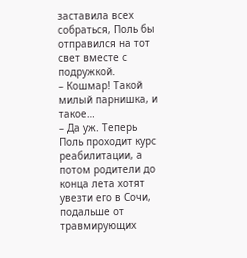заставила всех собраться, Поль бы отправился на тот свет вместе с подружкой.
– Кошмар! Такой милый парнишка, и такое…
– Да уж. Теперь Поль проходит курс реабилитации, а потом родители до конца лета хотят увезти его в Сочи, подальше от травмирующих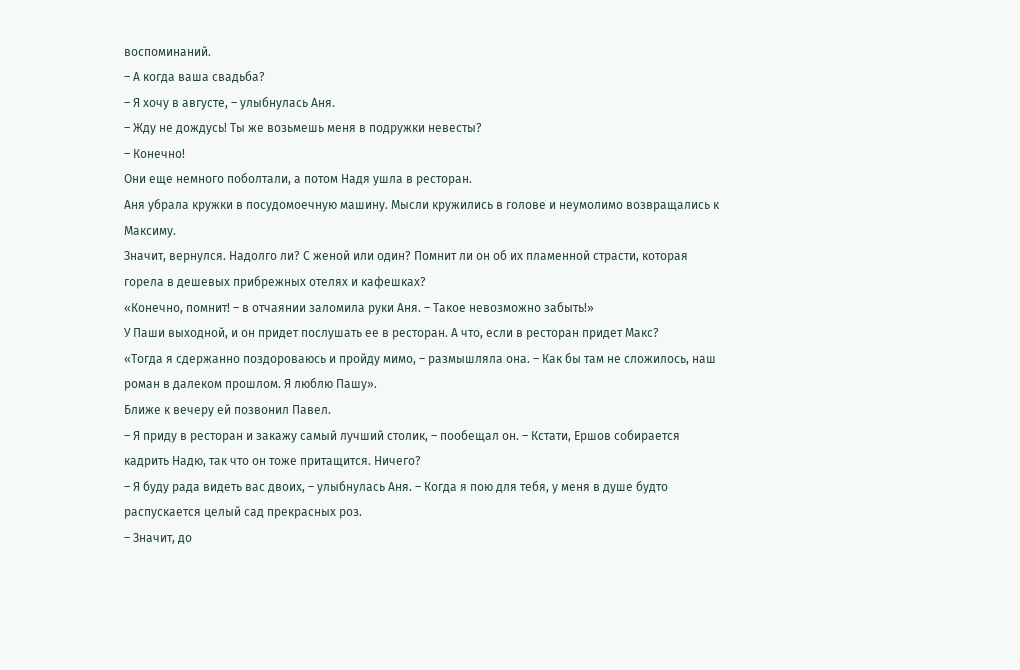воспоминаний.
– А когда ваша свадьба?
– Я хочу в августе, – улыбнулась Аня.
– Жду не дождусь! Ты же возьмешь меня в подружки невесты?
– Конечно!
Они еще немного поболтали, а потом Надя ушла в ресторан.
Аня убрала кружки в посудомоечную машину. Мысли кружились в голове и неумолимо возвращались к Максиму.
Значит, вернулся. Надолго ли? С женой или один? Помнит ли он об их пламенной страсти, которая горела в дешевых прибрежных отелях и кафешках?
«Конечно, помнит! – в отчаянии заломила руки Аня. – Такое невозможно забыть!»
У Паши выходной, и он придет послушать ее в ресторан. А что, если в ресторан придет Макс?
«Тогда я сдержанно поздороваюсь и пройду мимо, – размышляла она. – Как бы там не сложилось, наш роман в далеком прошлом. Я люблю Пашу».
Ближе к вечеру ей позвонил Павел.
– Я приду в ресторан и закажу самый лучший столик, – пообещал он. – Кстати, Ершов собирается кадрить Надю, так что он тоже притащится. Ничего?
– Я буду рада видеть вас двоих, – улыбнулась Аня. – Когда я пою для тебя, у меня в душе будто распускается целый сад прекрасных роз.
– Значит, до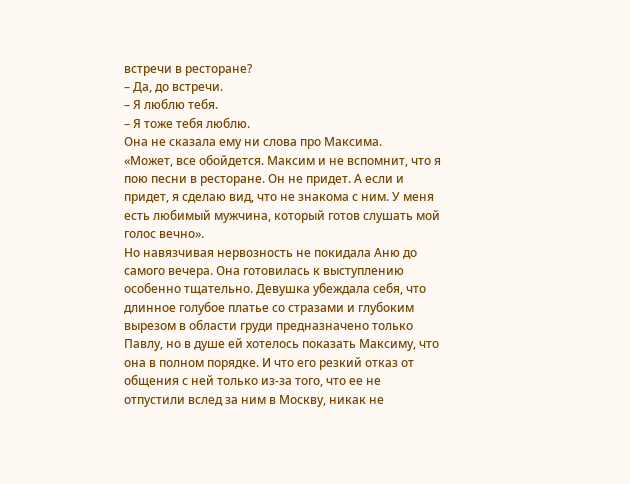встречи в ресторане?
– Да, до встречи.
– Я люблю тебя.
– Я тоже тебя люблю.
Она не сказала ему ни слова про Максима.
«Может, все обойдется. Максим и не вспомнит, что я пою песни в ресторане. Он не придет. А если и придет, я сделаю вид, что не знакома с ним. У меня есть любимый мужчина, который готов слушать мой голос вечно».
Но навязчивая нервозность не покидала Аню до самого вечера. Она готовилась к выступлению особенно тщательно. Девушка убеждала себя, что длинное голубое платье со стразами и глубоким вырезом в области груди предназначено только Павлу, но в душе ей хотелось показать Максиму, что она в полном порядке. И что его резкий отказ от общения с ней только из-за того, что ее не отпустили вслед за ним в Москву, никак не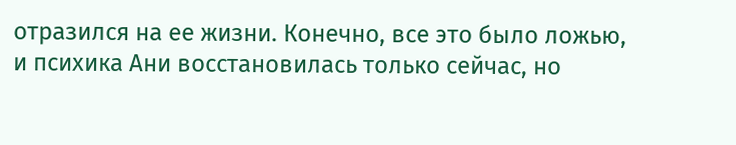отразился на ее жизни. Конечно, все это было ложью, и психика Ани восстановилась только сейчас, но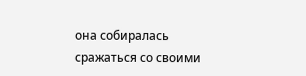она собиралась сражаться со своими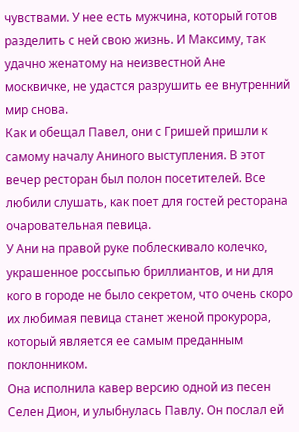чувствами. У нее есть мужчина, который готов разделить с ней свою жизнь. И Максиму, так удачно женатому на неизвестной Ане москвичке, не удастся разрушить ее внутренний мир снова.
Как и обещал Павел, они с Гришей пришли к самому началу Аниного выступления. В этот вечер ресторан был полон посетителей. Все любили слушать, как поет для гостей ресторана очаровательная певица.
У Ани на правой руке поблескивало колечко, украшенное россыпью бриллиантов, и ни для кого в городе не было секретом, что очень скоро их любимая певица станет женой прокурора, который является ее самым преданным поклонником.
Она исполнила кавер версию одной из песен Селен Дион, и улыбнулась Павлу. Он послал ей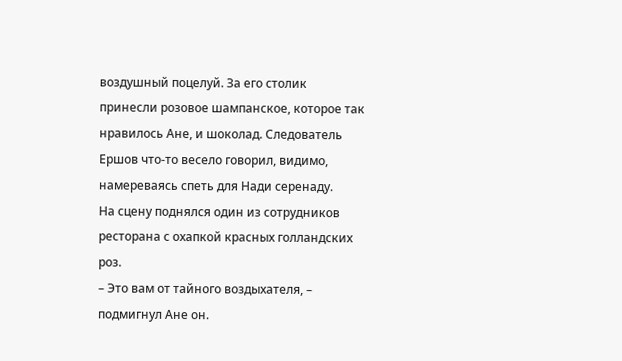воздушный поцелуй. За его столик принесли розовое шампанское, которое так нравилось Ане, и шоколад. Следователь Ершов что-то весело говорил, видимо, намереваясь спеть для Нади серенаду.
На сцену поднялся один из сотрудников ресторана с охапкой красных голландских роз.
– Это вам от тайного воздыхателя, – подмигнул Ане он.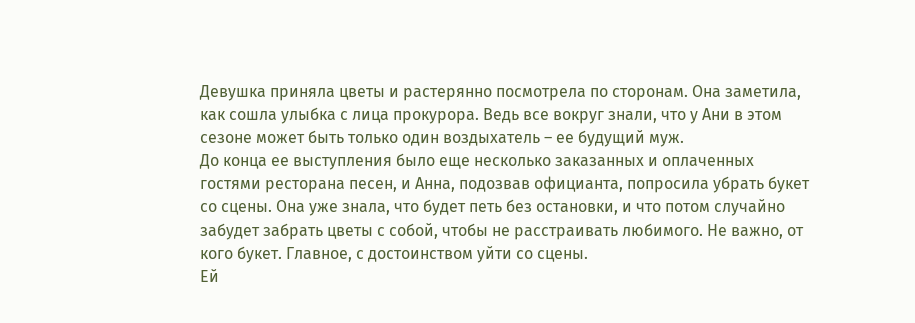Девушка приняла цветы и растерянно посмотрела по сторонам. Она заметила, как сошла улыбка с лица прокурора. Ведь все вокруг знали, что у Ани в этом сезоне может быть только один воздыхатель – ее будущий муж.
До конца ее выступления было еще несколько заказанных и оплаченных гостями ресторана песен, и Анна, подозвав официанта, попросила убрать букет со сцены. Она уже знала, что будет петь без остановки, и что потом случайно забудет забрать цветы с собой, чтобы не расстраивать любимого. Не важно, от кого букет. Главное, с достоинством уйти со сцены.
Ей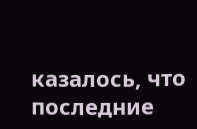казалось, что последние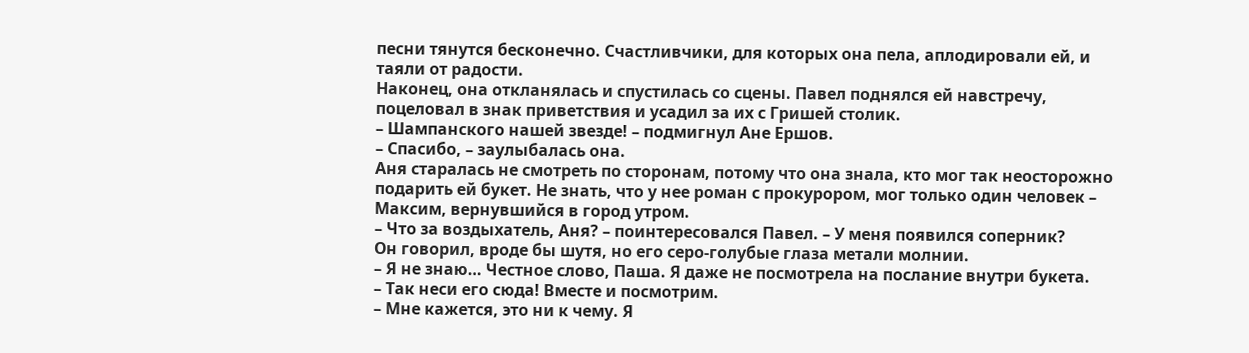песни тянутся бесконечно. Счастливчики, для которых она пела, аплодировали ей, и таяли от радости.
Наконец, она откланялась и спустилась со сцены. Павел поднялся ей навстречу, поцеловал в знак приветствия и усадил за их с Гришей столик.
– Шампанского нашей звезде! – подмигнул Ане Ершов.
– Спасибо, – заулыбалась она.
Аня старалась не смотреть по сторонам, потому что она знала, кто мог так неосторожно подарить ей букет. Не знать, что у нее роман с прокурором, мог только один человек – Максим, вернувшийся в город утром.
– Что за воздыхатель, Аня? – поинтересовался Павел. – У меня появился соперник?
Он говорил, вроде бы шутя, но его серо-голубые глаза метали молнии.
– Я не знаю… Честное слово, Паша. Я даже не посмотрела на послание внутри букета.
– Так неси его сюда! Вместе и посмотрим.
– Мне кажется, это ни к чему. Я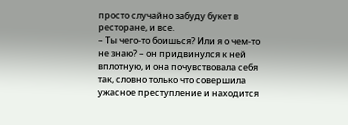просто случайно забуду букет в ресторане, и все.
– Ты чего-то боишься? Или я о чем-то не знаю? – он придвинулся к ней вплотную, и она почувствовала себя так, словно только что совершила ужасное преступление и находится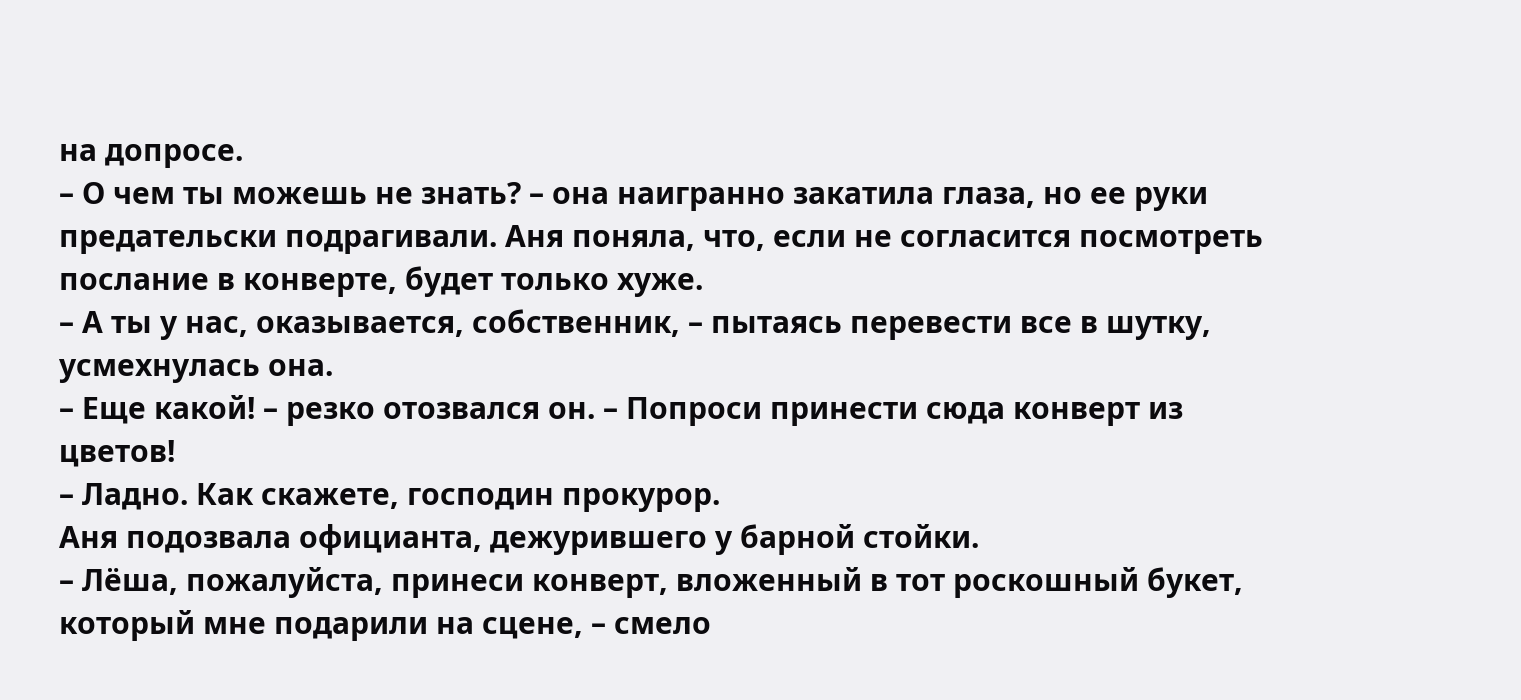на допросе.
– О чем ты можешь не знать? – она наигранно закатила глаза, но ее руки предательски подрагивали. Аня поняла, что, если не согласится посмотреть послание в конверте, будет только хуже.
– А ты у нас, оказывается, собственник, – пытаясь перевести все в шутку, усмехнулась она.
– Еще какой! – резко отозвался он. – Попроси принести сюда конверт из цветов!
– Ладно. Как скажете, господин прокурор.
Аня подозвала официанта, дежурившего у барной стойки.
– Лёша, пожалуйста, принеси конверт, вложенный в тот роскошный букет, который мне подарили на сцене, – смело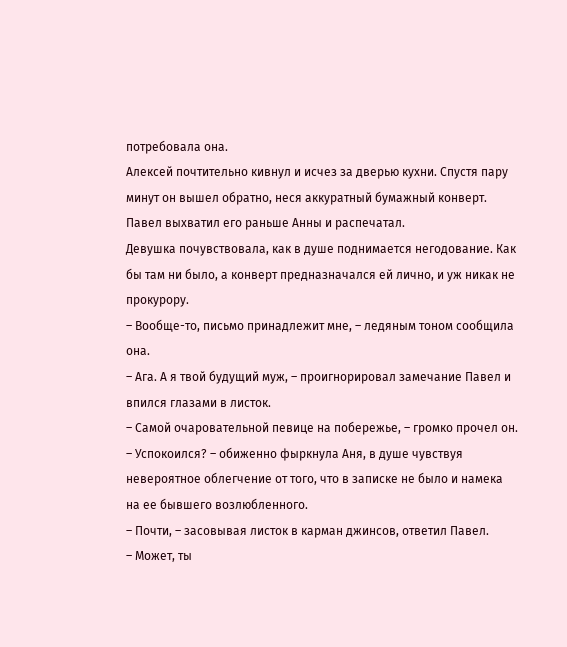потребовала она.
Алексей почтительно кивнул и исчез за дверью кухни. Спустя пару минут он вышел обратно, неся аккуратный бумажный конверт.
Павел выхватил его раньше Анны и распечатал.
Девушка почувствовала, как в душе поднимается негодование. Как бы там ни было, а конверт предназначался ей лично, и уж никак не прокурору.
– Вообще-то, письмо принадлежит мне, – ледяным тоном сообщила она.
– Ага. А я твой будущий муж, – проигнорировал замечание Павел и впился глазами в листок.
– Самой очаровательной певице на побережье, – громко прочел он.
– Успокоился? – обиженно фыркнула Аня, в душе чувствуя невероятное облегчение от того, что в записке не было и намека на ее бывшего возлюбленного.
– Почти, – засовывая листок в карман джинсов, ответил Павел.
– Может, ты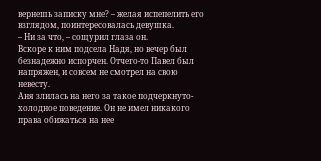вернешь записку мне? – желая испепелить его взглядом, поинтересовалась девушка.
– Ни за что, – сощурил глаза он.
Вскоре к ним подсела Надя, но вечер был безнадежно испорчен. Отчего-то Павел был напряжен, и совсем не смотрел на свою невесту.
Аня злилась на него за такое подчеркнуто-холодное поведение. Он не имел никакого права обижаться на нее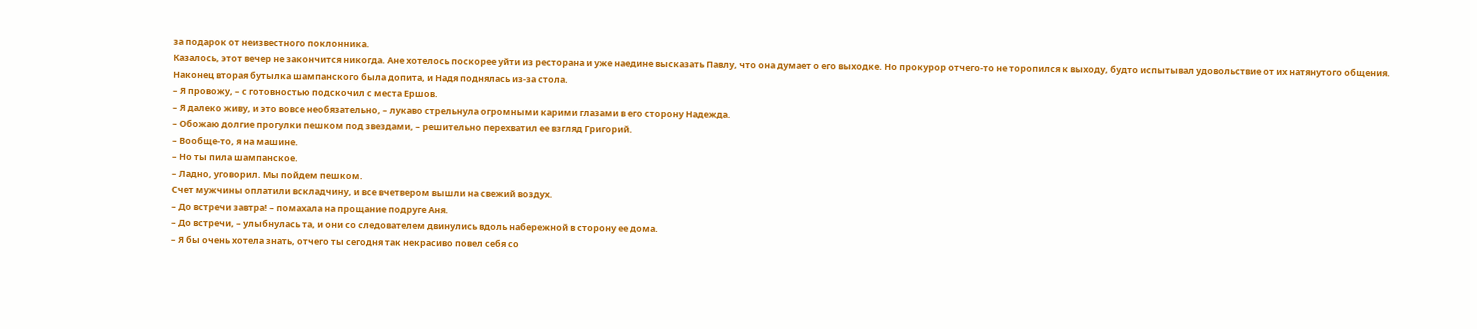за подарок от неизвестного поклонника.
Казалось, этот вечер не закончится никогда. Ане хотелось поскорее уйти из ресторана и уже наедине высказать Павлу, что она думает о его выходке. Но прокурор отчего-то не торопился к выходу, будто испытывал удовольствие от их натянутого общения.
Наконец вторая бутылка шампанского была допита, и Надя поднялась из-за стола.
– Я провожу, – с готовностью подскочил с места Ершов.
– Я далеко живу, и это вовсе необязательно, – лукаво стрельнула огромными карими глазами в его сторону Надежда.
– Обожаю долгие прогулки пешком под звездами, – решительно перехватил ее взгляд Григорий.
– Вообще-то, я на машине.
– Но ты пила шампанское.
– Ладно, уговорил. Мы пойдем пешком.
Счет мужчины оплатили вскладчину, и все вчетвером вышли на свежий воздух.
– До встречи завтра! – помахала на прощание подруге Аня.
– До встречи, – улыбнулась та, и они со следователем двинулись вдоль набережной в сторону ее дома.
– Я бы очень хотела знать, отчего ты сегодня так некрасиво повел себя со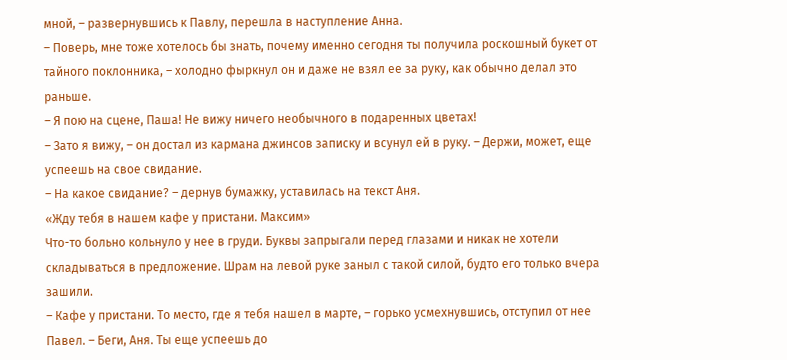мной, – развернувшись к Павлу, перешла в наступление Анна.
– Поверь, мне тоже хотелось бы знать, почему именно сегодня ты получила роскошный букет от тайного поклонника, – холодно фыркнул он и даже не взял ее за руку, как обычно делал это раньше.
– Я пою на сцене, Паша! Не вижу ничего необычного в подаренных цветах!
– Зато я вижу, – он достал из кармана джинсов записку и всунул ей в руку. – Держи, может, еще успеешь на свое свидание.
– На какое свидание? – дернув бумажку, уставилась на текст Аня.
«Жду тебя в нашем кафе у пристани. Максим»
Что-то больно кольнуло у нее в груди. Буквы запрыгали перед глазами и никак не хотели складываться в предложение. Шрам на левой руке заныл с такой силой, будто его только вчера зашили.
– Кафе у пристани. То место, где я тебя нашел в марте, – горько усмехнувшись, отступил от нее Павел. – Беги, Аня. Ты еще успеешь до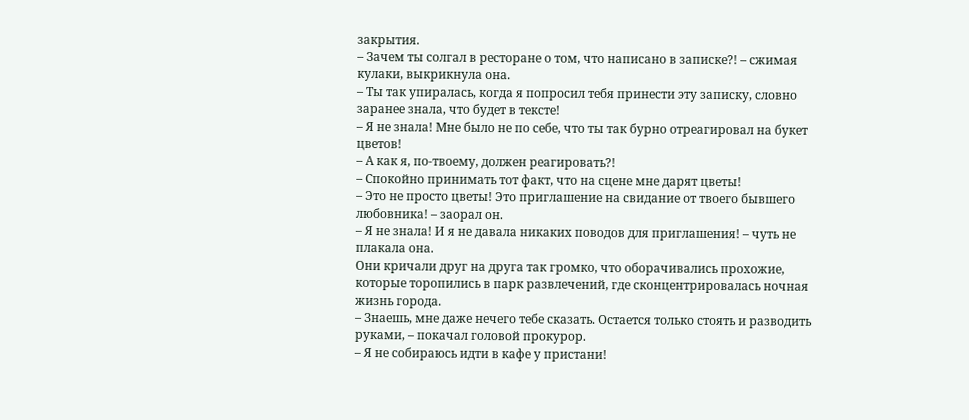закрытия.
– Зачем ты солгал в ресторане о том, что написано в записке?! – сжимая кулаки, выкрикнула она.
– Ты так упиралась, когда я попросил тебя принести эту записку, словно заранее знала, что будет в тексте!
– Я не знала! Мне было не по себе, что ты так бурно отреагировал на букет цветов!
– А как я, по-твоему, должен реагировать?!
– Спокойно принимать тот факт, что на сцене мне дарят цветы!
– Это не просто цветы! Это приглашение на свидание от твоего бывшего любовника! – заорал он.
– Я не знала! И я не давала никаких поводов для приглашения! – чуть не плакала она.
Они кричали друг на друга так громко, что оборачивались прохожие, которые торопились в парк развлечений, где сконцентрировалась ночная жизнь города.
– Знаешь, мне даже нечего тебе сказать. Остается только стоять и разводить руками, – покачал головой прокурор.
– Я не собираюсь идти в кафе у пристани!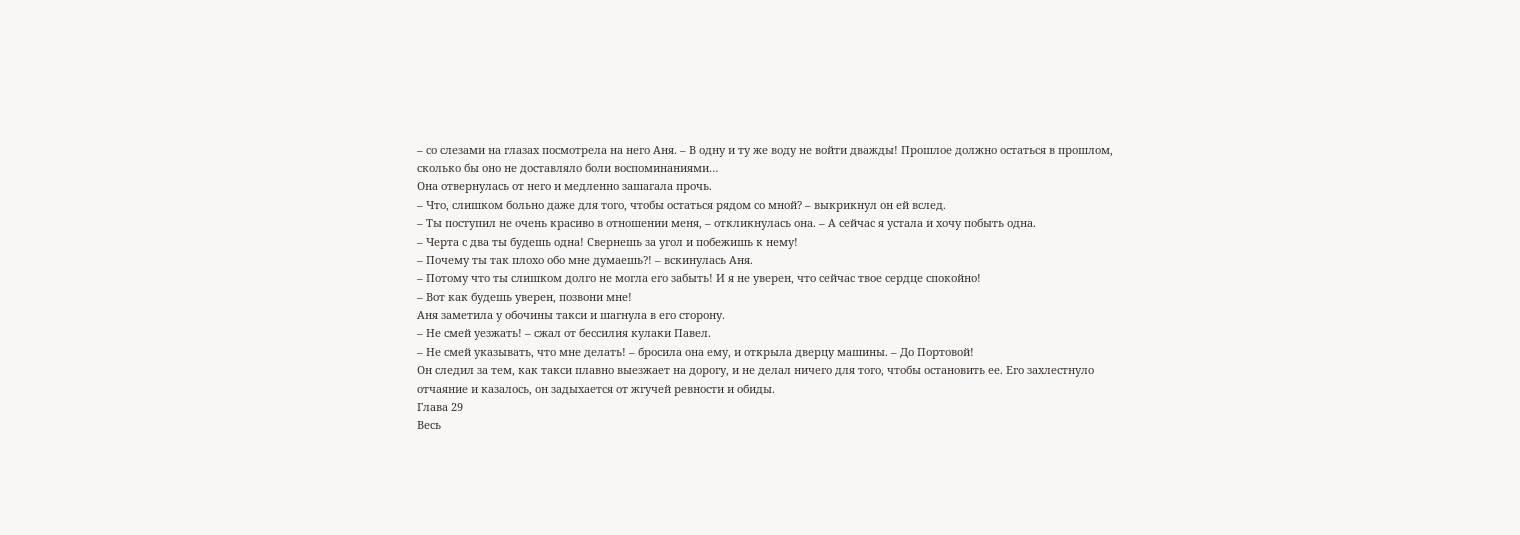– со слезами на глазах посмотрела на него Аня. – В одну и ту же воду не войти дважды! Прошлое должно остаться в прошлом, сколько бы оно не доставляло боли воспоминаниями…
Она отвернулась от него и медленно зашагала прочь.
– Что, слишком больно даже для того, чтобы остаться рядом со мной? – выкрикнул он ей вслед.
– Ты поступил не очень красиво в отношении меня, – откликнулась она. – А сейчас я устала и хочу побыть одна.
– Черта с два ты будешь одна! Свернешь за угол и побежишь к нему!
– Почему ты так плохо обо мне думаешь?! – вскинулась Аня.
– Потому что ты слишком долго не могла его забыть! И я не уверен, что сейчас твое сердце спокойно!
– Вот как будешь уверен, позвони мне!
Аня заметила у обочины такси и шагнула в его сторону.
– Не смей уезжать! – сжал от бессилия кулаки Павел.
– Не смей указывать, что мне делать! – бросила она ему, и открыла дверцу машины. – До Портовой!
Он следил за тем, как такси плавно выезжает на дорогу, и не делал ничего для того, чтобы остановить ее. Его захлестнуло отчаяние и казалось, он задыхается от жгучей ревности и обиды.
Глава 29
Весь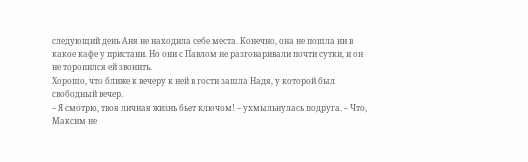следующий день Аня не находила себе места. Конечно, она не пошла ни в какое кафе у пристани. Но они с Павлом не разговаривали почти сутки, и он не торопился ей звонить.
Хорошо, что ближе к вечеру к ней в гости зашла Надя, у которой был свободный вечер.
– Я смотрю, твоя личная жизнь бьет ключом! – ухмыльнулась подруга. – Что, Максим не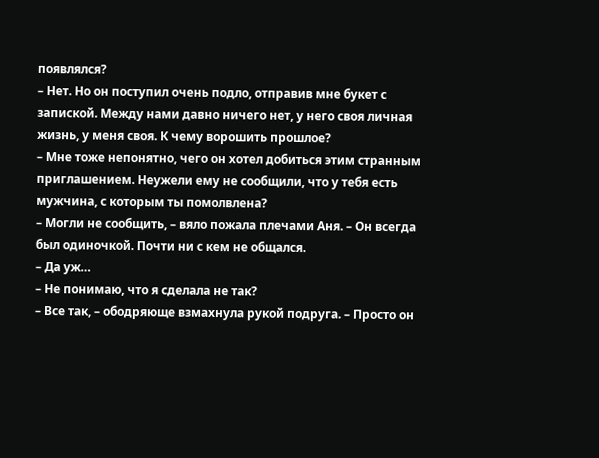появлялся?
– Нет. Но он поступил очень подло, отправив мне букет с запиской. Между нами давно ничего нет, у него своя личная жизнь, у меня своя. К чему ворошить прошлое?
– Мне тоже непонятно, чего он хотел добиться этим странным приглашением. Неужели ему не сообщили, что у тебя есть мужчина, с которым ты помолвлена?
– Могли не сообщить, – вяло пожала плечами Аня. – Он всегда был одиночкой. Почти ни с кем не общался.
– Да уж…
– Не понимаю, что я сделала не так?
– Все так, – ободряюще взмахнула рукой подруга. – Просто он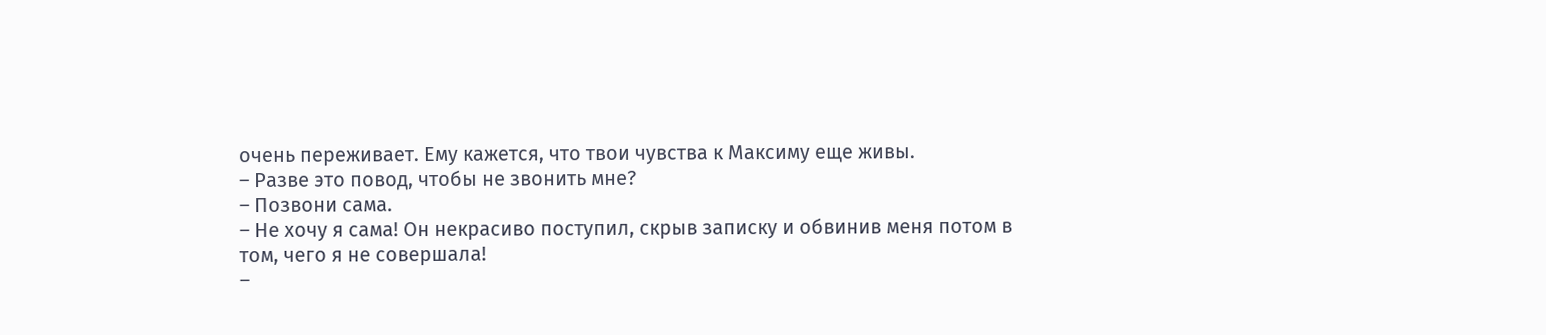очень переживает. Ему кажется, что твои чувства к Максиму еще живы.
– Разве это повод, чтобы не звонить мне?
– Позвони сама.
– Не хочу я сама! Он некрасиво поступил, скрыв записку и обвинив меня потом в том, чего я не совершала!
–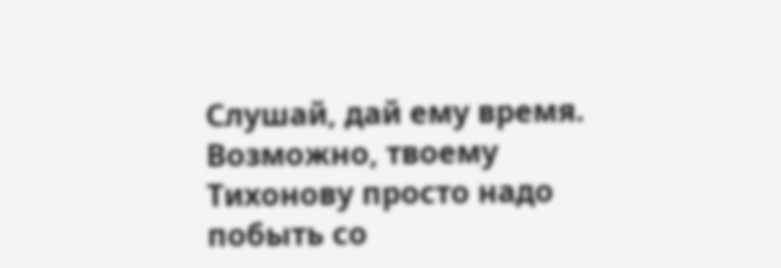Слушай, дай ему время. Возможно, твоему Тихонову просто надо побыть со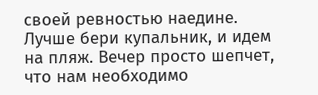своей ревностью наедине. Лучше бери купальник, и идем на пляж. Вечер просто шепчет, что нам необходимо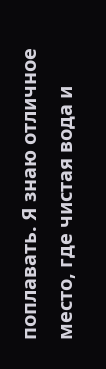поплавать. Я знаю отличное место, где чистая вода и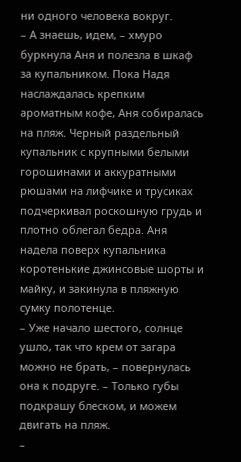ни одного человека вокруг.
– А знаешь, идем, – хмуро буркнула Аня и полезла в шкаф за купальником. Пока Надя наслаждалась крепким ароматным кофе, Аня собиралась на пляж. Черный раздельный купальник с крупными белыми горошинами и аккуратными рюшами на лифчике и трусиках подчеркивал роскошную грудь и плотно облегал бедра. Аня надела поверх купальника коротенькие джинсовые шорты и майку, и закинула в пляжную сумку полотенце.
– Уже начало шестого, солнце ушло, так что крем от загара можно не брать, – повернулась она к подруге. – Только губы подкрашу блеском, и можем двигать на пляж.
–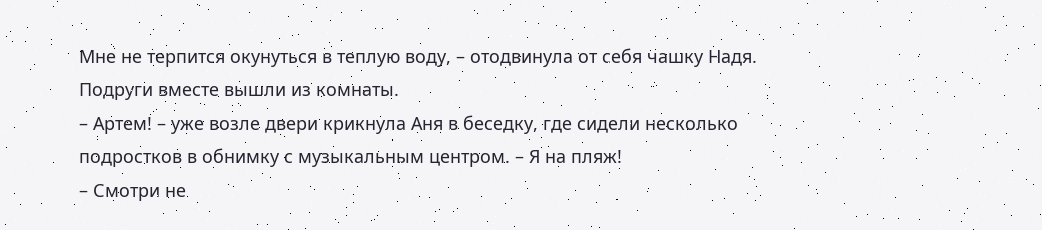Мне не терпится окунуться в теплую воду, – отодвинула от себя чашку Надя.
Подруги вместе вышли из комнаты.
– Артем! – уже возле двери крикнула Аня в беседку, где сидели несколько подростков в обнимку с музыкальным центром. – Я на пляж!
– Смотри не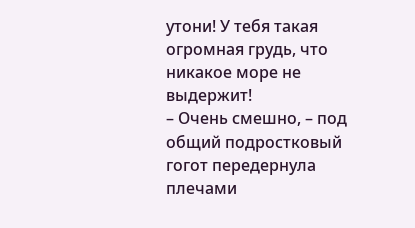утони! У тебя такая огромная грудь, что никакое море не выдержит!
– Очень смешно, – под общий подростковый гогот передернула плечами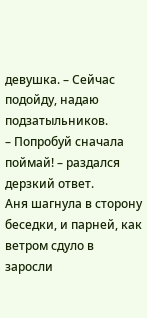девушка. – Сейчас подойду, надаю подзатыльников.
– Попробуй сначала поймай! – раздался дерзкий ответ.
Аня шагнула в сторону беседки, и парней, как ветром сдуло в заросли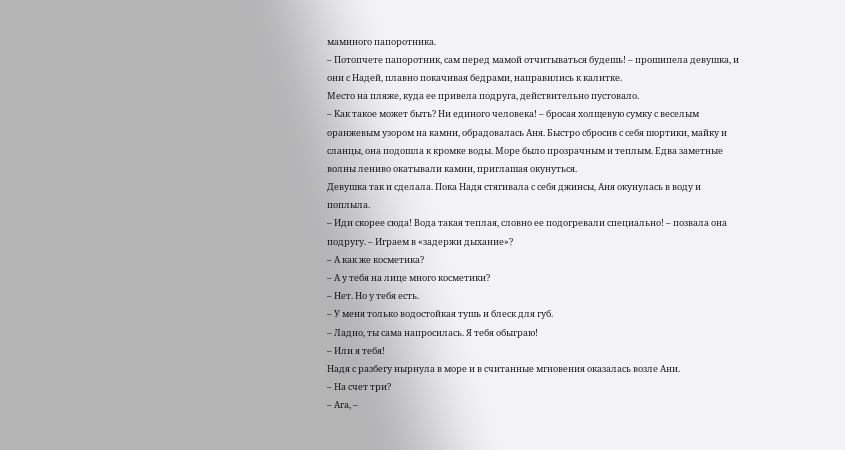маминого папоротника.
– Потопчете папоротник, сам перед мамой отчитываться будешь! – прошипела девушка, и они с Надей, плавно покачивая бедрами, направились к калитке.
Место на пляже, куда ее привела подруга, действительно пустовало.
– Как такое может быть? Ни единого человека! – бросая холщевую сумку с веселым оранжевым узором на камни, обрадовалась Аня. Быстро сбросив с себя шортики, майку и сланцы, она подошла к кромке воды. Море было прозрачным и теплым. Едва заметные волны лениво окатывали камни, приглашая окунуться.
Девушка так и сделала. Пока Надя стягивала с себя джинсы, Аня окунулась в воду и поплыла.
– Иди скорее сюда! Вода такая теплая, словно ее подогревали специально! – позвала она подругу. – Играем в «задержи дыхание»?
– А как же косметика?
– А у тебя на лице много косметики?
– Нет. Но у тебя есть.
– У меня только водостойкая тушь и блеск для губ.
– Ладно, ты сама напросилась. Я тебя обыграю!
– Или я тебя!
Надя с разбегу нырнула в море и в считанные мгновения оказалась возле Ани.
– На счет три?
– Ага, –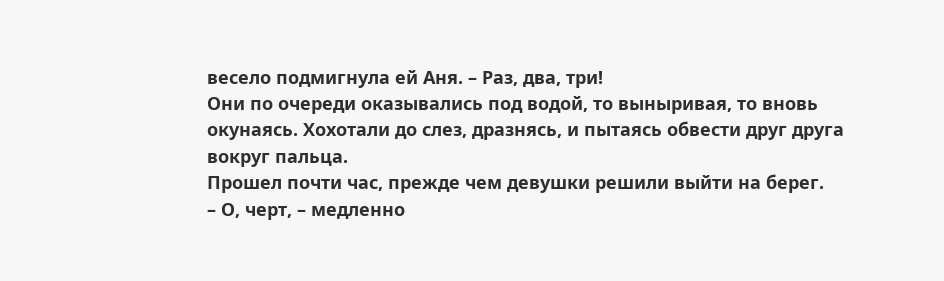весело подмигнула ей Аня. – Раз, два, три!
Они по очереди оказывались под водой, то выныривая, то вновь окунаясь. Хохотали до слез, дразнясь, и пытаясь обвести друг друга вокруг пальца.
Прошел почти час, прежде чем девушки решили выйти на берег.
– О, черт, – медленно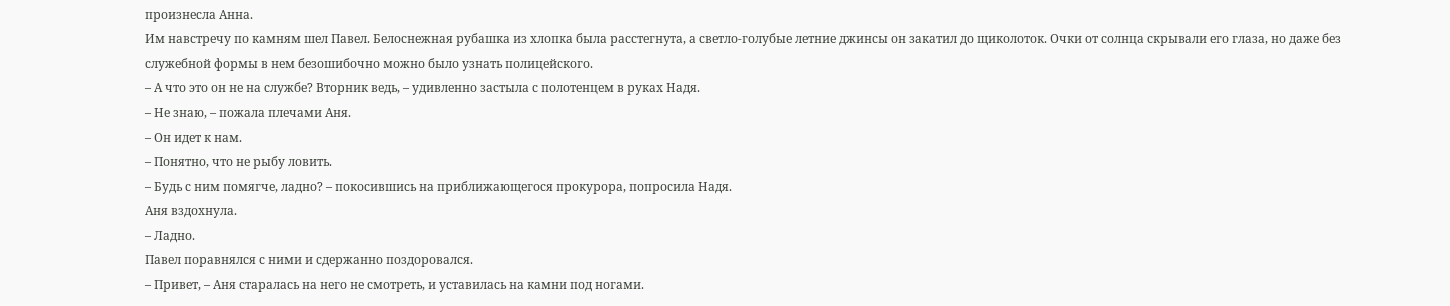произнесла Анна.
Им навстречу по камням шел Павел. Белоснежная рубашка из хлопка была расстегнута, а светло-голубые летние джинсы он закатил до щиколоток. Очки от солнца скрывали его глаза, но даже без служебной формы в нем безошибочно можно было узнать полицейского.
– А что это он не на службе? Вторник ведь, – удивленно застыла с полотенцем в руках Надя.
– Не знаю, – пожала плечами Аня.
– Он идет к нам.
– Понятно, что не рыбу ловить.
– Будь с ним помягче, ладно? – покосившись на приближающегося прокурора, попросила Надя.
Аня вздохнула.
– Ладно.
Павел поравнялся с ними и сдержанно поздоровался.
– Привет, – Аня старалась на него не смотреть, и уставилась на камни под ногами.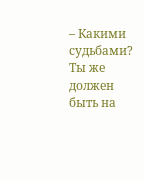– Какими судьбами? Ты же должен быть на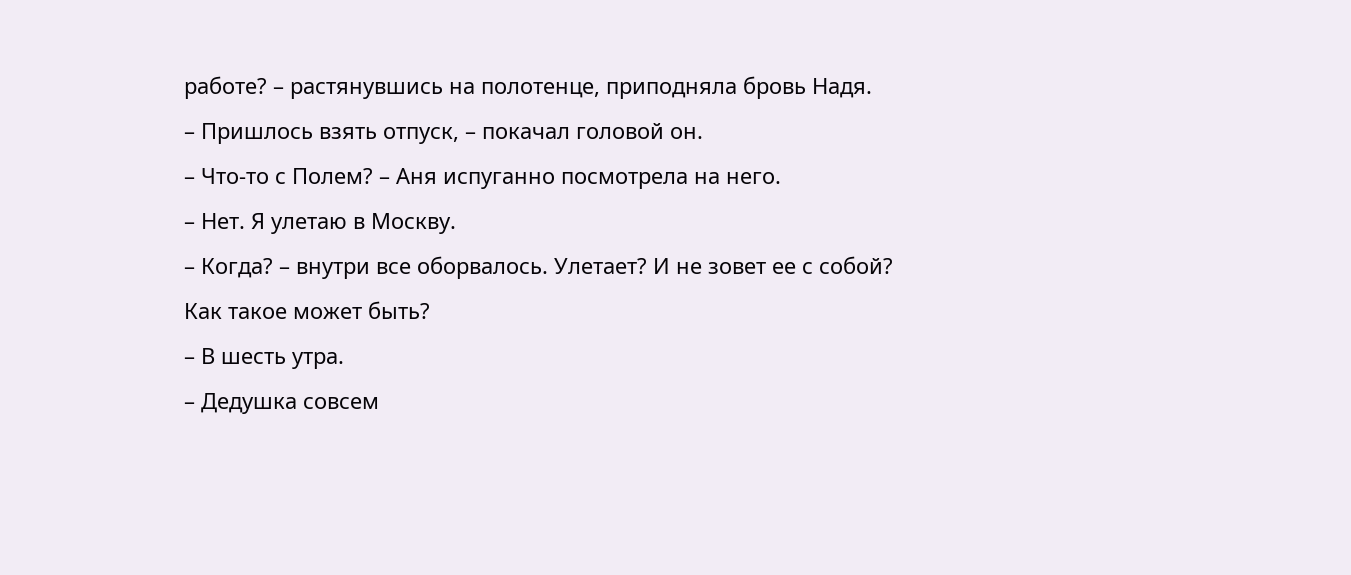работе? – растянувшись на полотенце, приподняла бровь Надя.
– Пришлось взять отпуск, – покачал головой он.
– Что-то с Полем? – Аня испуганно посмотрела на него.
– Нет. Я улетаю в Москву.
– Когда? – внутри все оборвалось. Улетает? И не зовет ее с собой? Как такое может быть?
– В шесть утра.
– Дедушка совсем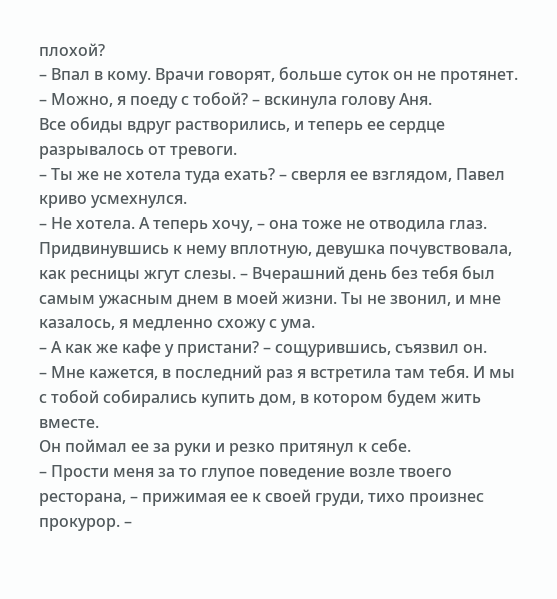плохой?
– Впал в кому. Врачи говорят, больше суток он не протянет.
– Можно, я поеду с тобой? – вскинула голову Аня.
Все обиды вдруг растворились, и теперь ее сердце разрывалось от тревоги.
– Ты же не хотела туда ехать? – сверля ее взглядом, Павел криво усмехнулся.
– Не хотела. А теперь хочу, – она тоже не отводила глаз. Придвинувшись к нему вплотную, девушка почувствовала, как ресницы жгут слезы. – Вчерашний день без тебя был самым ужасным днем в моей жизни. Ты не звонил, и мне казалось, я медленно схожу с ума.
– А как же кафе у пристани? – сощурившись, съязвил он.
– Мне кажется, в последний раз я встретила там тебя. И мы с тобой собирались купить дом, в котором будем жить вместе.
Он поймал ее за руки и резко притянул к себе.
– Прости меня за то глупое поведение возле твоего ресторана, – прижимая ее к своей груди, тихо произнес прокурор. –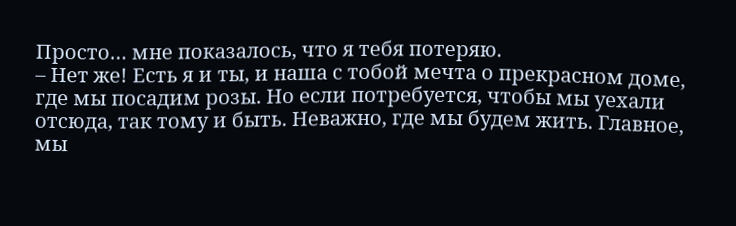Просто… мне показалось, что я тебя потеряю.
– Нет же! Есть я и ты, и наша с тобой мечта о прекрасном доме, где мы посадим розы. Но если потребуется, чтобы мы уехали отсюда, так тому и быть. Неважно, где мы будем жить. Главное, мы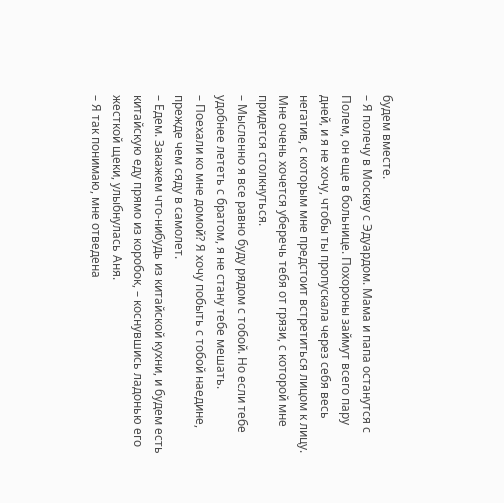будем вместе.
– Я полечу в Москву с Эдуардом. Мама и папа останутся с Полем, он еще в больнице. Похороны займут всего пару дней, и я не хочу, чтобы ты пропускала через себя весь негатив, с которым мне предстоит встретиться лицом к лицу. Мне очень хочется уберечь тебя от грязи, с которой мне придется столкнуться.
– Мысленно я все равно буду рядом с тобой. Но если тебе удобнее лететь с братом, я не стану тебе мешать.
– Поехали ко мне домой? Я хочу побыть с тобой наедине, прежде чем сяду в самолет.
– Едем. Закажем что-нибудь из китайской кухни, и будем есть китайскую еду прямо из коробок, – коснувшись ладонью его жесткой щеки, улыбнулась Аня.
– Я так понимаю, мне отведена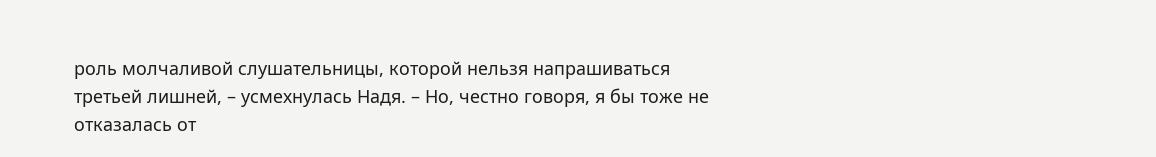роль молчаливой слушательницы, которой нельзя напрашиваться третьей лишней, – усмехнулась Надя. – Но, честно говоря, я бы тоже не отказалась от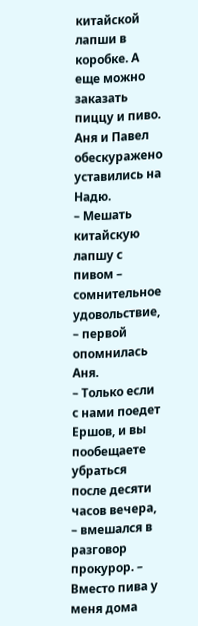китайской лапши в коробке. А еще можно заказать пиццу и пиво.
Аня и Павел обескуражено уставились на Надю.
– Мешать китайскую лапшу с пивом – сомнительное удовольствие, – первой опомнилась Аня.
– Только если с нами поедет Ершов, и вы пообещаете убраться после десяти часов вечера, – вмешался в разговор прокурор. – Вместо пива у меня дома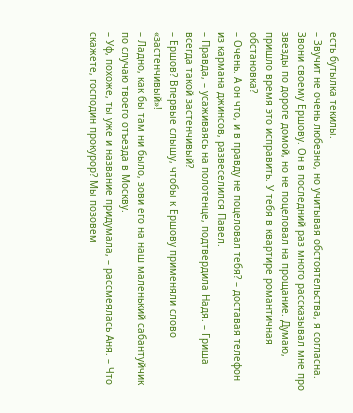есть бутылка текилы.
– Звучит не очень любезно, но учитывая обстоятельства, я согласна. Звони своему Ершову. Он в последний раз много рассказывал мне про звезды по дороге домой, но не поцеловал на прощание. Думаю, пришло время это исправить. У тебя в квартире романтичная обстановка?
– Очень. А он что, и в правду не поцеловал тебя? – доставая телефон из кармана джинсов, развеселился Павел.
– Правда, – усаживаясь на полотенце, подтвердила Надя. – Гриша всегда такой застенчивый?
– Ершов? Впервые слышу, чтобы к Ершову применяли слово «застенчивый»!
– Ладно, как бы там ни было, зови его на наш маленький сабантуйчик по случаю твоего отъезда в Москву.
– Уф, похоже, ты уже и название придумала, – рассмеялась Аня. – Что скажете, господин прокурор? Мы позовем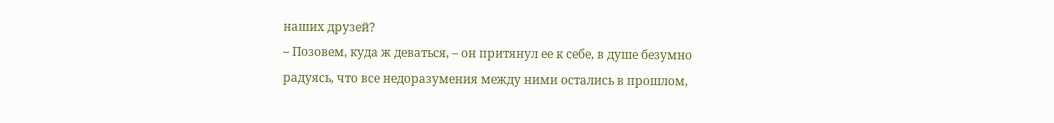наших друзей?
– Позовем, куда ж деваться, – он притянул ее к себе, в душе безумно радуясь, что все недоразумения между ними остались в прошлом,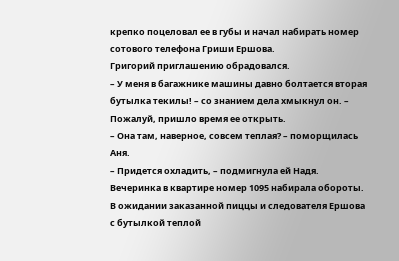крепко поцеловал ее в губы и начал набирать номер сотового телефона Гриши Ершова.
Григорий приглашению обрадовался.
– У меня в багажнике машины давно болтается вторая бутылка текилы! – со знанием дела хмыкнул он. – Пожалуй, пришло время ее открыть.
– Она там, наверное, совсем теплая? – поморщилась Аня.
– Придется охладить, – подмигнула ей Надя.
Вечеринка в квартире номер 1095 набирала обороты. В ожидании заказанной пиццы и следователя Ершова с бутылкой теплой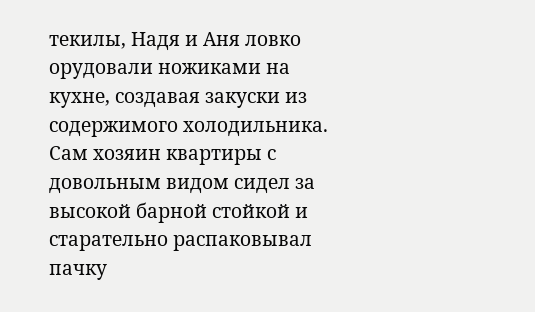текилы, Надя и Аня ловко орудовали ножиками на кухне, создавая закуски из содержимого холодильника.
Сам хозяин квартиры с довольным видом сидел за высокой барной стойкой и старательно распаковывал пачку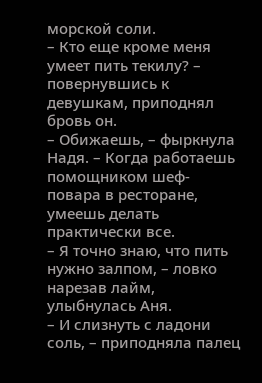морской соли.
– Кто еще кроме меня умеет пить текилу? – повернувшись к девушкам, приподнял бровь он.
– Обижаешь, – фыркнула Надя. – Когда работаешь помощником шеф-повара в ресторане, умеешь делать практически все.
– Я точно знаю, что пить нужно залпом, – ловко нарезав лайм, улыбнулась Аня.
– И слизнуть с ладони соль, – приподняла палец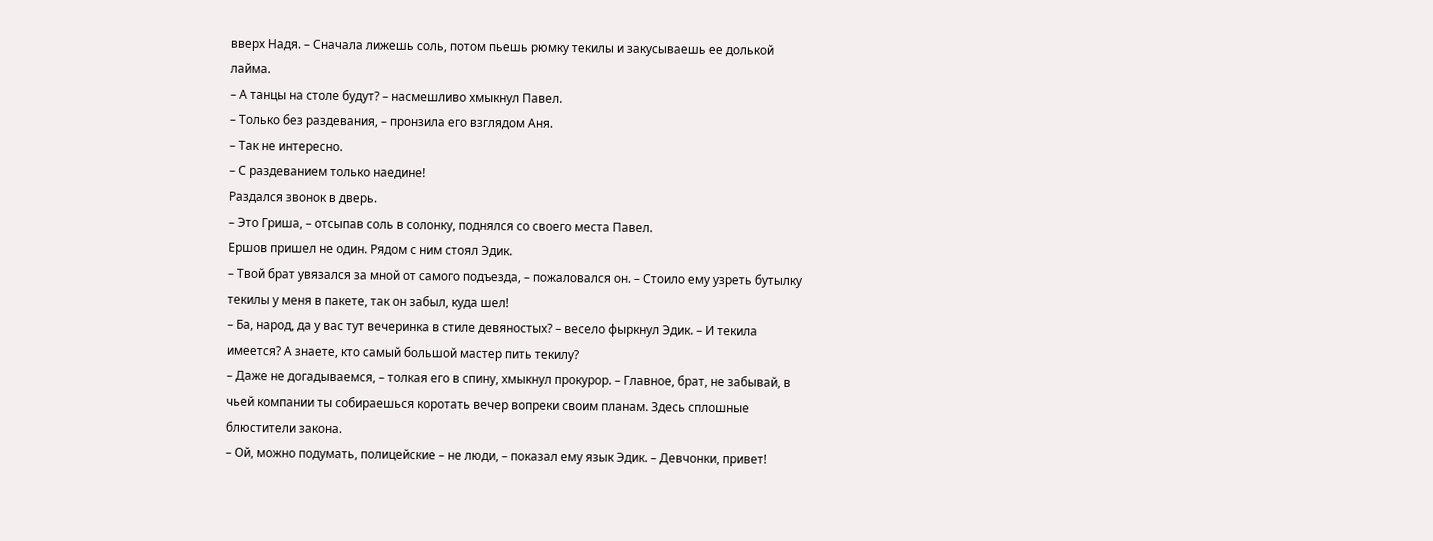вверх Надя. – Сначала лижешь соль, потом пьешь рюмку текилы и закусываешь ее долькой лайма.
– А танцы на столе будут? – насмешливо хмыкнул Павел.
– Только без раздевания, – пронзила его взглядом Аня.
– Так не интересно.
– С раздеванием только наедине!
Раздался звонок в дверь.
– Это Гриша, – отсыпав соль в солонку, поднялся со своего места Павел.
Ершов пришел не один. Рядом с ним стоял Эдик.
– Твой брат увязался за мной от самого подъезда, – пожаловался он. – Стоило ему узреть бутылку текилы у меня в пакете, так он забыл, куда шел!
– Ба, народ, да у вас тут вечеринка в стиле девяностых? – весело фыркнул Эдик. – И текила имеется? А знаете, кто самый большой мастер пить текилу?
– Даже не догадываемся, – толкая его в спину, хмыкнул прокурор. – Главное, брат, не забывай, в чьей компании ты собираешься коротать вечер вопреки своим планам. Здесь сплошные блюстители закона.
– Ой, можно подумать, полицейские – не люди, – показал ему язык Эдик. – Девчонки, привет!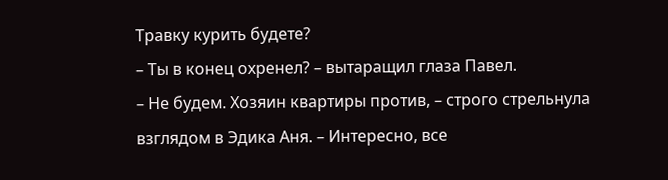Травку курить будете?
– Ты в конец охренел? – вытаращил глаза Павел.
– Не будем. Хозяин квартиры против, – строго стрельнула взглядом в Эдика Аня. – Интересно, все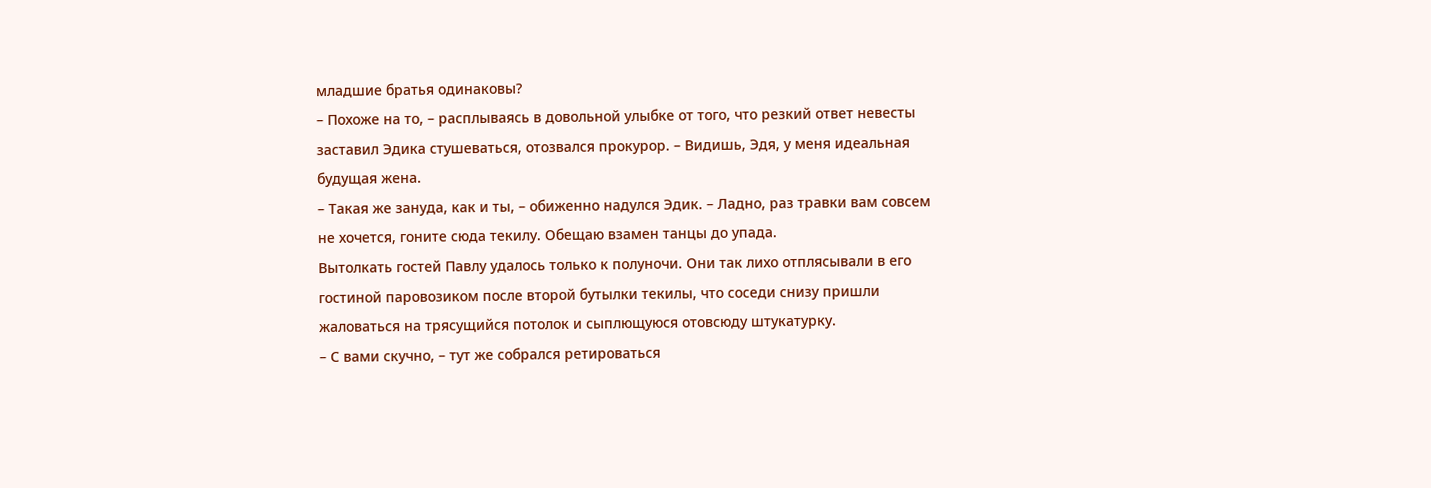младшие братья одинаковы?
– Похоже на то, – расплываясь в довольной улыбке от того, что резкий ответ невесты заставил Эдика стушеваться, отозвался прокурор. – Видишь, Эдя, у меня идеальная будущая жена.
– Такая же зануда, как и ты, – обиженно надулся Эдик. – Ладно, раз травки вам совсем не хочется, гоните сюда текилу. Обещаю взамен танцы до упада.
Вытолкать гостей Павлу удалось только к полуночи. Они так лихо отплясывали в его гостиной паровозиком после второй бутылки текилы, что соседи снизу пришли жаловаться на трясущийся потолок и сыплющуюся отовсюду штукатурку.
– С вами скучно, – тут же собрался ретироваться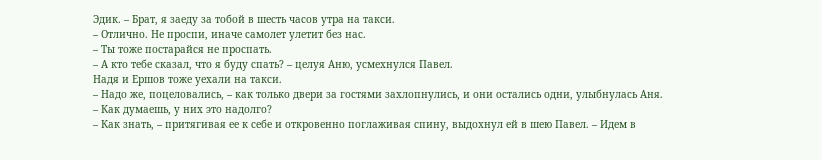Эдик. – Брат, я заеду за тобой в шесть часов утра на такси.
– Отлично. Не проспи, иначе самолет улетит без нас.
– Ты тоже постарайся не проспать.
– А кто тебе сказал, что я буду спать? – целуя Аню, усмехнулся Павел.
Надя и Ершов тоже уехали на такси.
– Надо же, поцеловались, – как только двери за гостями захлопнулись, и они остались одни, улыбнулась Аня. – Как думаешь, у них это надолго?
– Как знать, – притягивая ее к себе и откровенно поглаживая спину, выдохнул ей в шею Павел. – Идем в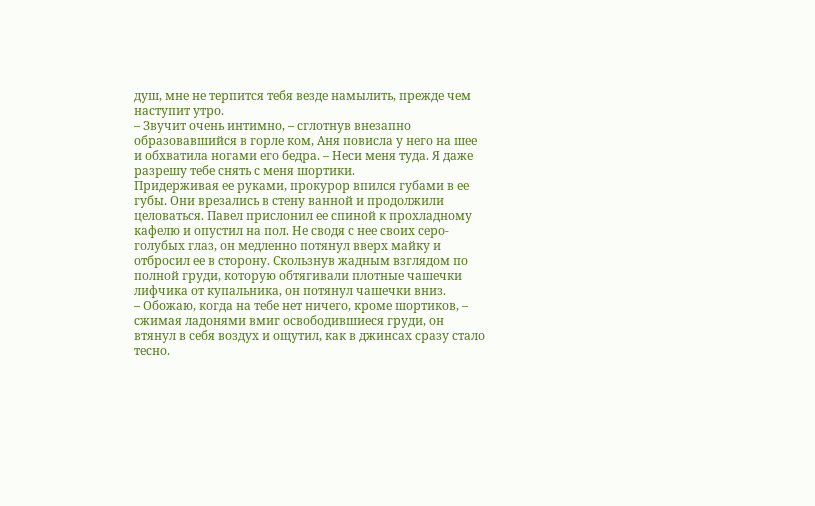душ, мне не терпится тебя везде намылить, прежде чем наступит утро.
– Звучит очень интимно, – сглотнув внезапно образовавшийся в горле ком, Аня повисла у него на шее и обхватила ногами его бедра. – Неси меня туда. Я даже разрешу тебе снять с меня шортики.
Придерживая ее руками, прокурор впился губами в ее губы. Они врезались в стену ванной и продолжили целоваться. Павел прислонил ее спиной к прохладному кафелю и опустил на пол. Не сводя с нее своих серо-голубых глаз, он медленно потянул вверх майку и отбросил ее в сторону. Скользнув жадным взглядом по полной груди, которую обтягивали плотные чашечки лифчика от купальника, он потянул чашечки вниз.
– Обожаю, когда на тебе нет ничего, кроме шортиков, – сжимая ладонями вмиг освободившиеся груди, он втянул в себя воздух и ощутил, как в джинсах сразу стало тесно.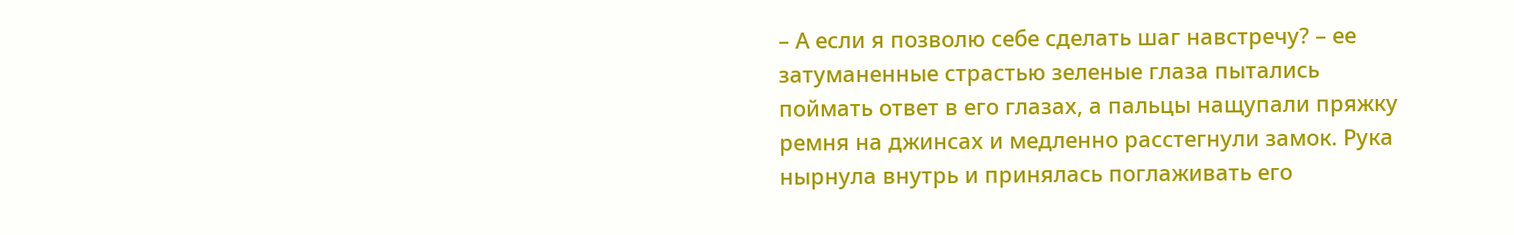– А если я позволю себе сделать шаг навстречу? – ее затуманенные страстью зеленые глаза пытались поймать ответ в его глазах, а пальцы нащупали пряжку ремня на джинсах и медленно расстегнули замок. Рука нырнула внутрь и принялась поглаживать его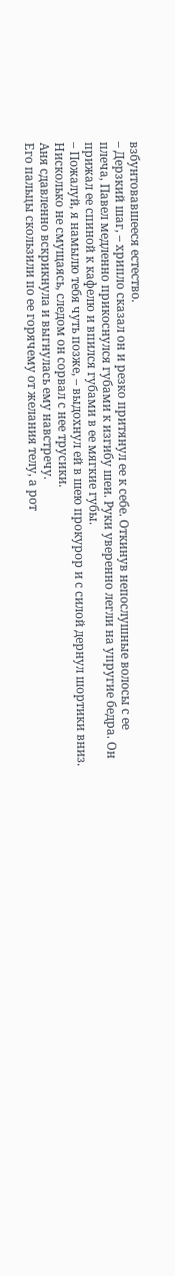взбунтовавшееся естество.
– Дерзкий шаг, – хрипло сказал он и резко притянул ее к себе. Откинув непослушные волосы с ее плеча, Павел медленно прикоснулся губами к изгибу шеи. Руки уверенно легли на упругие бедра. Он прижал ее спиной к кафелю и впился губами в ее мягкие губы.
– Пожалуй, я намылю тебя чуть позже, – выдохнул ей в шею прокурор и с силой дернул шортики вниз. Нисколько не смущаясь, следом он сорвал с нее трусики.
Аня сдавленно вскрикнула и выгнулась ему навстречу.
Его пальцы скользили по ее горячему от желания телу, а рот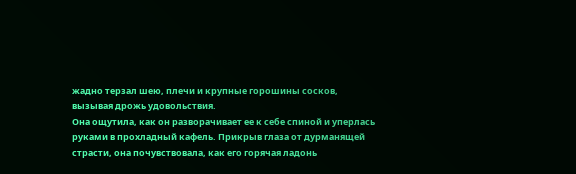жадно терзал шею, плечи и крупные горошины сосков, вызывая дрожь удовольствия.
Она ощутила, как он разворачивает ее к себе спиной и уперлась руками в прохладный кафель. Прикрыв глаза от дурманящей страсти, она почувствовала, как его горячая ладонь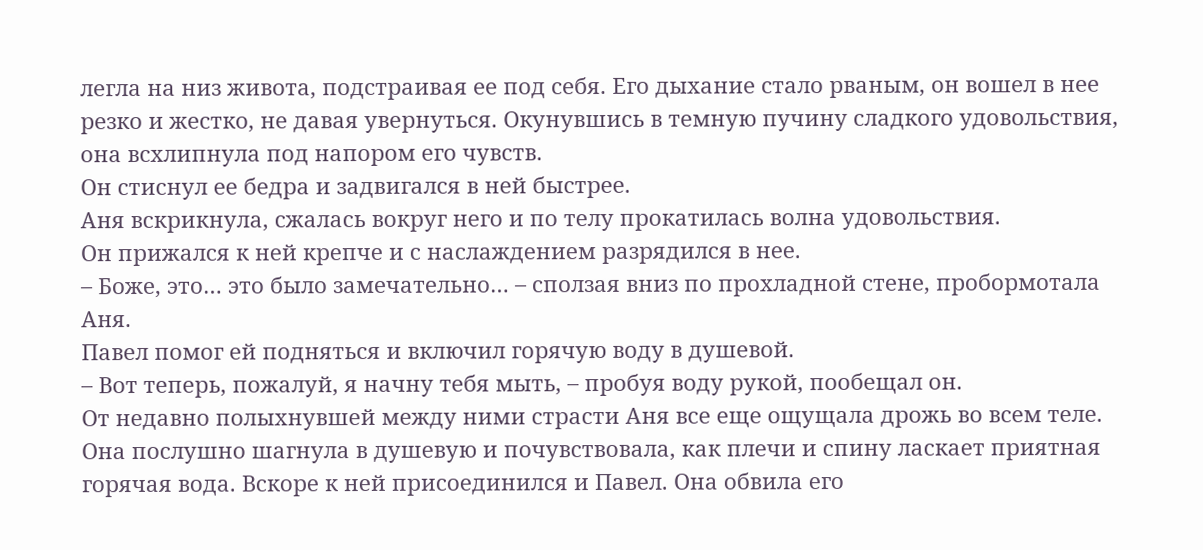легла на низ живота, подстраивая ее под себя. Его дыхание стало рваным, он вошел в нее резко и жестко, не давая увернуться. Окунувшись в темную пучину сладкого удовольствия, она всхлипнула под напором его чувств.
Он стиснул ее бедра и задвигался в ней быстрее.
Аня вскрикнула, сжалась вокруг него и по телу прокатилась волна удовольствия.
Он прижался к ней крепче и с наслаждением разрядился в нее.
– Боже, это… это было замечательно… – сползая вниз по прохладной стене, пробормотала Аня.
Павел помог ей подняться и включил горячую воду в душевой.
– Вот теперь, пожалуй, я начну тебя мыть, – пробуя воду рукой, пообещал он.
От недавно полыхнувшей между ними страсти Аня все еще ощущала дрожь во всем теле. Она послушно шагнула в душевую и почувствовала, как плечи и спину ласкает приятная горячая вода. Вскоре к ней присоединился и Павел. Она обвила его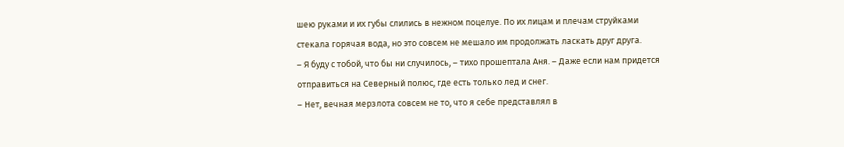шею руками и их губы слились в нежном поцелуе. По их лицам и плечам струйками стекала горячая вода, но это совсем не мешало им продолжать ласкать друг друга.
– Я буду с тобой, что бы ни случилось, – тихо прошептала Аня. – Даже если нам придется отправиться на Северный полюс, где есть только лед и снег.
– Нет, вечная мерзлота совсем не то, что я себе представлял в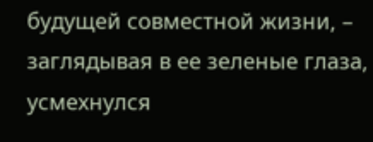будущей совместной жизни, – заглядывая в ее зеленые глаза, усмехнулся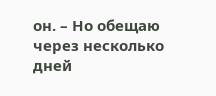он. – Но обещаю через несколько дней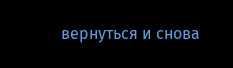вернуться и снова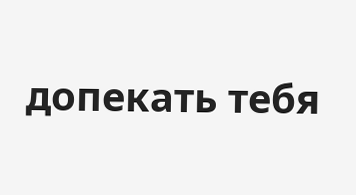допекать тебя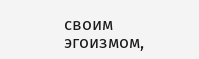своим эгоизмом,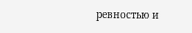ревностью и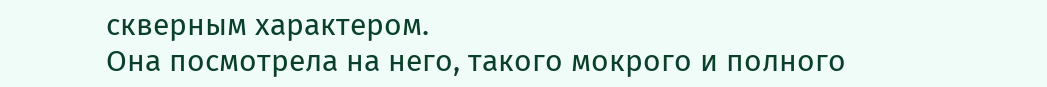скверным характером.
Она посмотрела на него, такого мокрого и полного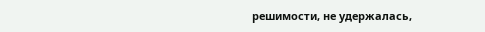решимости, не удержалась,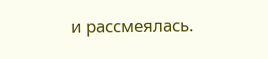и рассмеялась.